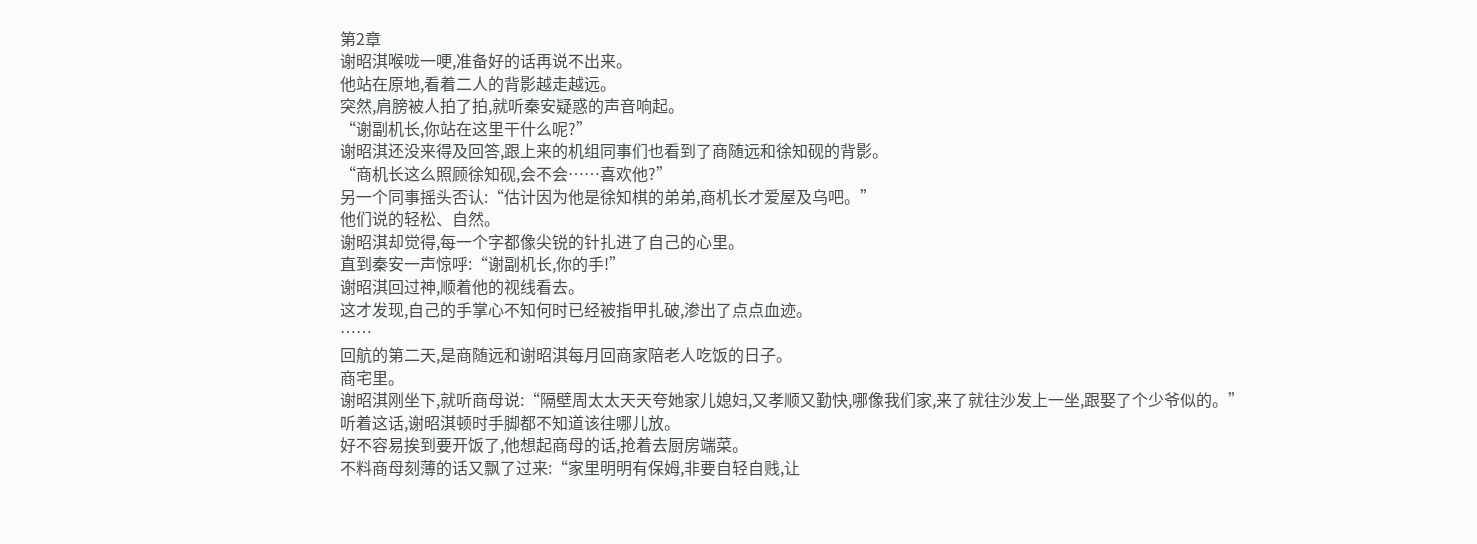第2章
谢昭淇喉咙一哽,准备好的话再说不出来。
他站在原地,看着二人的背影越走越远。
突然,肩膀被人拍了拍,就听秦安疑惑的声音响起。
“谢副机长,你站在这里干什么呢?”
谢昭淇还没来得及回答,跟上来的机组同事们也看到了商随远和徐知砚的背影。
“商机长这么照顾徐知砚,会不会……喜欢他?”
另一个同事摇头否认:“估计因为他是徐知棋的弟弟,商机长才爱屋及乌吧。”
他们说的轻松、自然。
谢昭淇却觉得,每一个字都像尖锐的针扎进了自己的心里。
直到秦安一声惊呼:“谢副机长,你的手!”
谢昭淇回过神,顺着他的视线看去。
这才发现,自己的手掌心不知何时已经被指甲扎破,渗出了点点血迹。
……
回航的第二天,是商随远和谢昭淇每月回商家陪老人吃饭的日子。
商宅里。
谢昭淇刚坐下,就听商母说:“隔壁周太太天天夸她家儿媳妇,又孝顺又勤快,哪像我们家,来了就往沙发上一坐,跟娶了个少爷似的。”
听着这话,谢昭淇顿时手脚都不知道该往哪儿放。
好不容易挨到要开饭了,他想起商母的话,抢着去厨房端菜。
不料商母刻薄的话又飘了过来:“家里明明有保姆,非要自轻自贱,让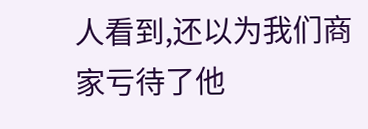人看到,还以为我们商家亏待了他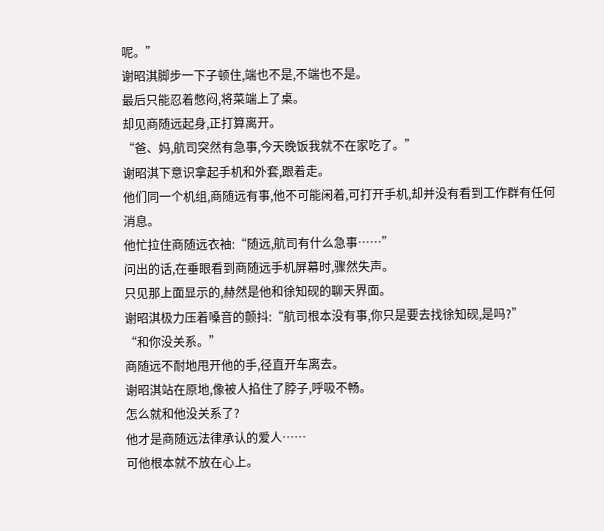呢。”
谢昭淇脚步一下子顿住,端也不是,不端也不是。
最后只能忍着憋闷,将菜端上了桌。
却见商随远起身,正打算离开。
“爸、妈,航司突然有急事,今天晚饭我就不在家吃了。”
谢昭淇下意识拿起手机和外套,跟着走。
他们同一个机组,商随远有事,他不可能闲着,可打开手机,却并没有看到工作群有任何消息。
他忙拉住商随远衣袖:“随远,航司有什么急事……”
问出的话,在垂眼看到商随远手机屏幕时,骤然失声。
只见那上面显示的,赫然是他和徐知砚的聊天界面。
谢昭淇极力压着嗓音的颤抖:“航司根本没有事,你只是要去找徐知砚,是吗?”
“和你没关系。”
商随远不耐地甩开他的手,径直开车离去。
谢昭淇站在原地,像被人掐住了脖子,呼吸不畅。
怎么就和他没关系了?
他才是商随远法律承认的爱人……
可他根本就不放在心上。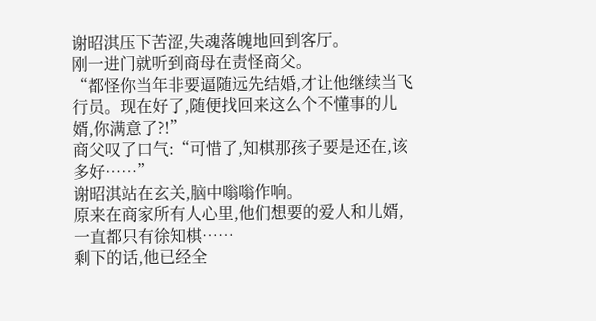谢昭淇压下苦涩,失魂落魄地回到客厅。
刚一进门就听到商母在责怪商父。
“都怪你当年非要逼随远先结婚,才让他继续当飞行员。现在好了,随便找回来这么个不懂事的儿婿,你满意了?!”
商父叹了口气:“可惜了,知棋那孩子要是还在,该多好……”
谢昭淇站在玄关,脑中嗡嗡作响。
原来在商家所有人心里,他们想要的爱人和儿婿,一直都只有徐知棋……
剩下的话,他已经全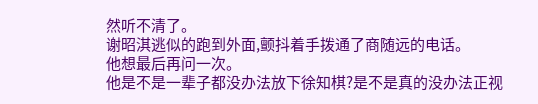然听不清了。
谢昭淇逃似的跑到外面,颤抖着手拨通了商随远的电话。
他想最后再问一次。
他是不是一辈子都没办法放下徐知棋?是不是真的没办法正视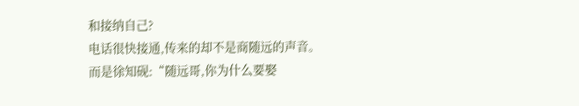和接纳自己?
电话很快接通,传来的却不是商随远的声音。
而是徐知砚:“随远哥,你为什么要娶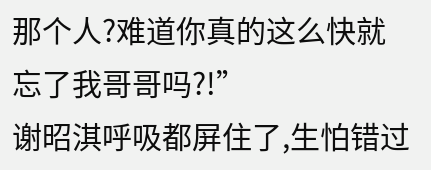那个人?难道你真的这么快就忘了我哥哥吗?!”
谢昭淇呼吸都屏住了,生怕错过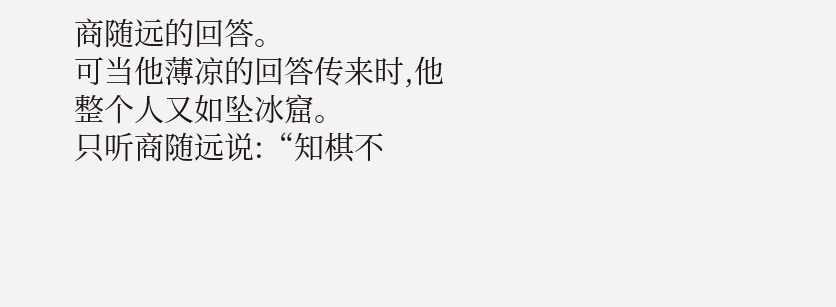商随远的回答。
可当他薄凉的回答传来时,他整个人又如坠冰窟。
只听商随远说:“知棋不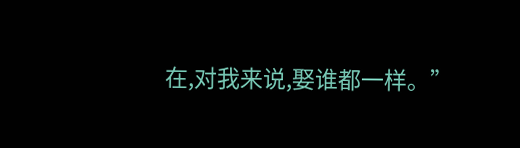在,对我来说,娶谁都一样。”